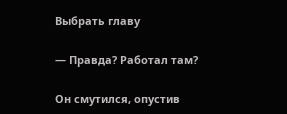Выбрать главу

— Правда? Работал там?

Он смутился, опустив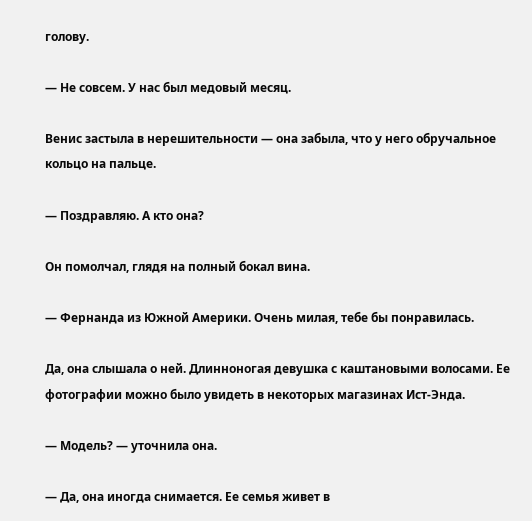голову.

— Не совсем. У нас был медовый месяц.

Венис застыла в нерешительности — она забыла, что у него обручальное кольцо на пальце.

— Поздравляю. А кто она?

Он помолчал, глядя на полный бокал вина.

— Фернанда из Южной Америки. Очень милая, тебе бы понравилась.

Да, она слышала о ней. Длинноногая девушка с каштановыми волосами. Ее фотографии можно было увидеть в некоторых магазинах Ист-Энда.

— Модель? — уточнила она.

— Да, она иногда снимается. Ее семья живет в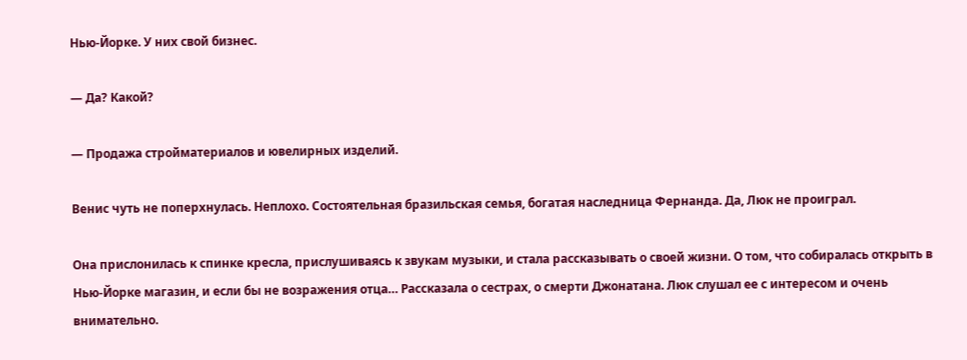Нью-Йорке. У них свой бизнес.

— Да? Какой?

— Продажа стройматериалов и ювелирных изделий.

Венис чуть не поперхнулась. Неплохо. Состоятельная бразильская семья, богатая наследница Фернанда. Да, Люк не проиграл.

Она прислонилась к спинке кресла, прислушиваясь к звукам музыки, и стала рассказывать о своей жизни. О том, что собиралась открыть в Нью-Йорке магазин, и если бы не возражения отца… Рассказала о сестрах, о смерти Джонатана. Люк слушал ее с интересом и очень внимательно.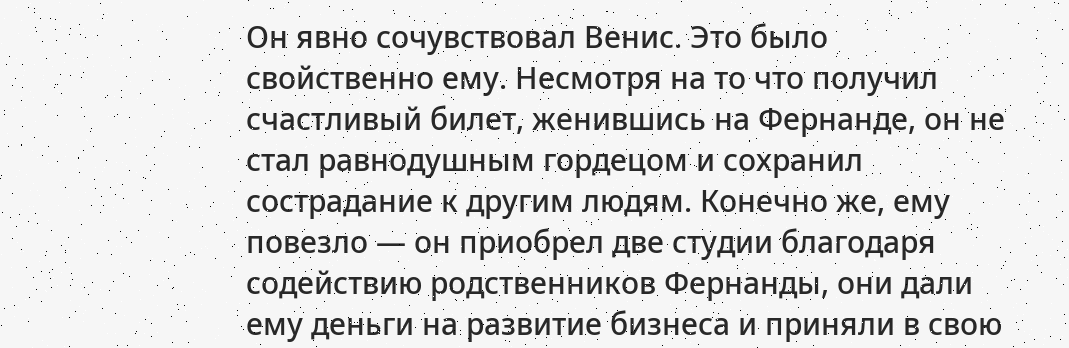Он явно сочувствовал Венис. Это было свойственно ему. Несмотря на то что получил счастливый билет, женившись на Фернанде, он не стал равнодушным гордецом и сохранил сострадание к другим людям. Конечно же, ему повезло — он приобрел две студии благодаря содействию родственников Фернанды, они дали ему деньги на развитие бизнеса и приняли в свою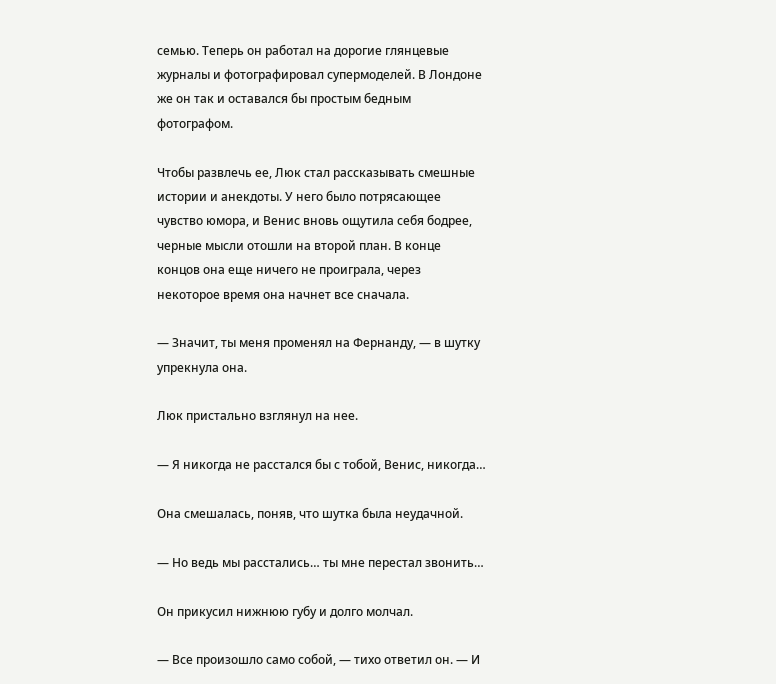семью. Теперь он работал на дорогие глянцевые журналы и фотографировал супермоделей. В Лондоне же он так и оставался бы простым бедным фотографом.

Чтобы развлечь ее, Люк стал рассказывать смешные истории и анекдоты. У него было потрясающее чувство юмора, и Венис вновь ощутила себя бодрее, черные мысли отошли на второй план. В конце концов она еще ничего не проиграла, через некоторое время она начнет все сначала.

— Значит, ты меня променял на Фернанду, — в шутку упрекнула она.

Люк пристально взглянул на нее.

— Я никогда не расстался бы с тобой, Венис, никогда…

Она смешалась, поняв, что шутка была неудачной.

— Но ведь мы расстались… ты мне перестал звонить…

Он прикусил нижнюю губу и долго молчал.

— Все произошло само собой, — тихо ответил он. — И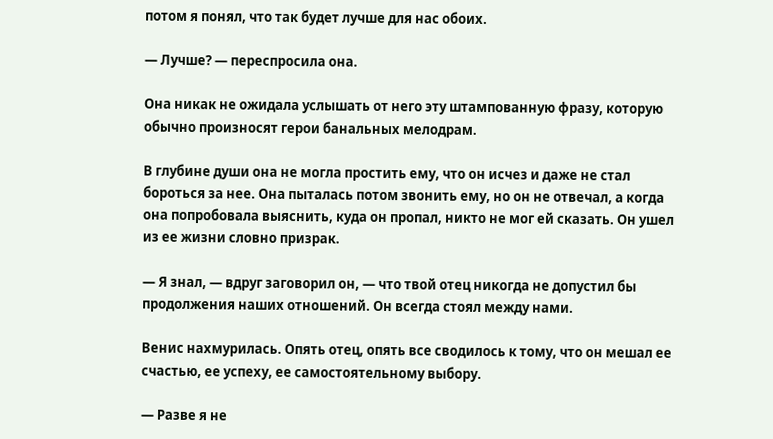потом я понял, что так будет лучше для нас обоих.

— Лучше? — переспросила она.

Она никак не ожидала услышать от него эту штампованную фразу, которую обычно произносят герои банальных мелодрам.

В глубине души она не могла простить ему, что он исчез и даже не стал бороться за нее. Она пыталась потом звонить ему, но он не отвечал, а когда она попробовала выяснить, куда он пропал, никто не мог ей сказать. Он ушел из ее жизни словно призрак.

— Я знал, — вдруг заговорил он, — что твой отец никогда не допустил бы продолжения наших отношений. Он всегда стоял между нами.

Венис нахмурилась. Опять отец, опять все сводилось к тому, что он мешал ее счастью, ее успеху, ее самостоятельному выбору.

— Разве я не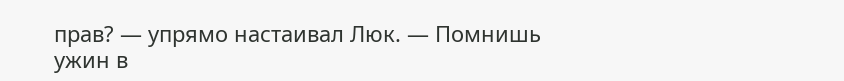прав? — упрямо настаивал Люк. — Помнишь ужин в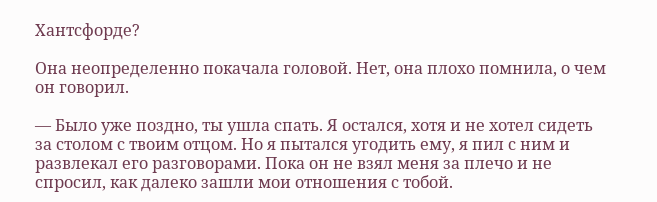Хантсфорде?

Она неопределенно покачала головой. Нет, она плохо помнила, о чем он говорил.

— Было уже поздно, ты ушла спать. Я остался, хотя и не хотел сидеть за столом с твоим отцом. Но я пытался угодить ему, я пил с ним и развлекал его разговорами. Пока он не взял меня за плечо и не спросил, как далеко зашли мои отношения с тобой.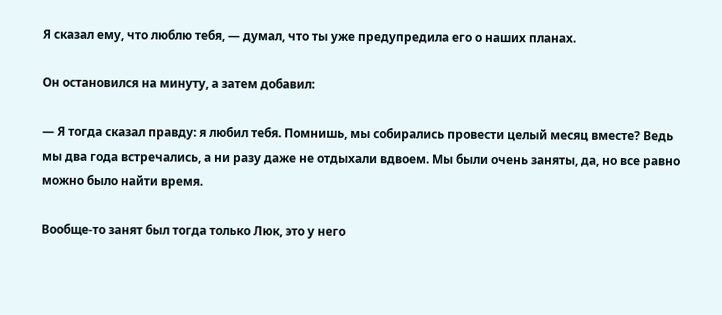Я сказал ему, что люблю тебя, — думал, что ты уже предупредила его о наших планах.

Он остановился на минуту, а затем добавил:

— Я тогда сказал правду: я любил тебя. Помнишь, мы собирались провести целый месяц вместе? Ведь мы два года встречались, а ни разу даже не отдыхали вдвоем. Мы были очень заняты, да, но все равно можно было найти время.

Вообще-то занят был тогда только Люк, это у него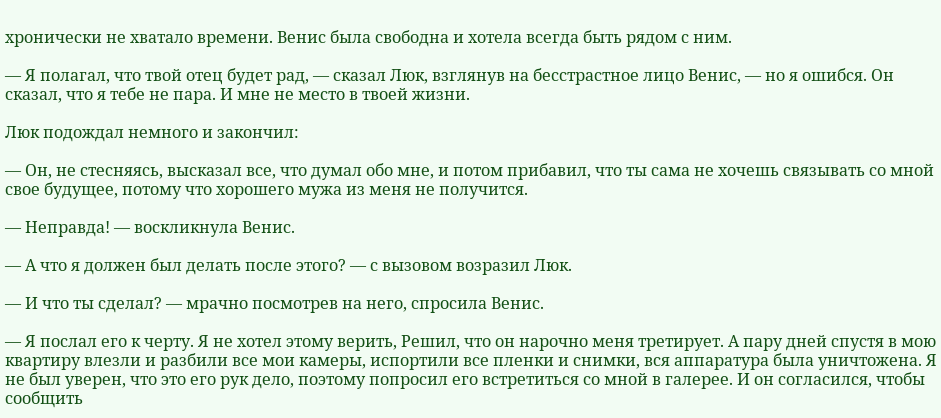хронически не хватало времени. Венис была свободна и хотела всегда быть рядом с ним.

— Я полагал, что твой отец будет рад, — сказал Люк, взглянув на бесстрастное лицо Венис, — но я ошибся. Он сказал, что я тебе не пара. И мне не место в твоей жизни.

Люк подождал немного и закончил:

— Он, не стесняясь, высказал все, что думал обо мне, и потом прибавил, что ты сама не хочешь связывать со мной свое будущее, потому что хорошего мужа из меня не получится.

— Неправда! — воскликнула Венис.

— А что я должен был делать после этого? — с вызовом возразил Люк.

— И что ты сделал? — мрачно посмотрев на него, спросила Венис.

— Я послал его к черту. Я не хотел этому верить, Решил, что он нарочно меня третирует. А пару дней спустя в мою квартиру влезли и разбили все мои камеры, испортили все пленки и снимки, вся аппаратура была уничтожена. Я не был уверен, что это его рук дело, поэтому попросил его встретиться со мной в галерее. И он согласился, чтобы сообщить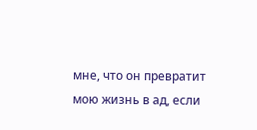мне, что он превратит мою жизнь в ад, если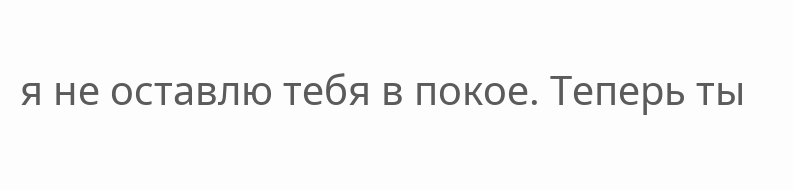я не оставлю тебя в покое. Теперь ты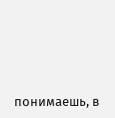понимаешь, в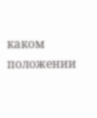каком положении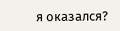я оказался?